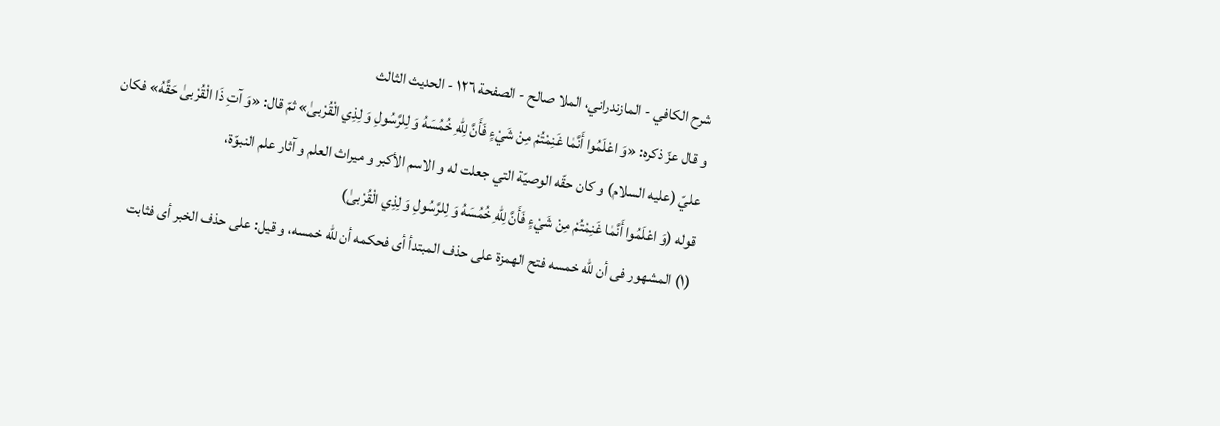شرح الكافي - المازندراني، الملا صالح - الصفحة ١٢٦ - الحديث الثالث
و قال عزّ ذكره: «وَ اعْلَمُوا أَنَّمٰا غَنِمْتُمْ مِنْ شَيْءٍ فَأَنَّ لِلّٰهِ خُمُسَهُ وَ لِلرَّسُولِ وَ لِذِي الْقُرْبىٰ» ثمّ قال: «وَ آتِ ذَا الْقُرْبىٰ حَقَّهُ» فكان عليّ (عليه السلام) و كان حقّه الوصيّة التي جعلت له و الاسم الأكبر و ميراث العلم و آثار علم النبوّة،
قوله (وَ اعْلَمُوا أَنَّمٰا غَنِمْتُمْ مِنْ شَيْءٍ فَأَنَّ لِلّٰهِ خُمُسَهُ وَ لِلرَّسُولِ وَ لِذِي الْقُرْبىٰ)
(١) المشهور فى أن للّه خمسه فتح الهمزة على حذف المبتدأ أى فحكمه أن للّه خمسه، و قيل: على حذف الخبر أى فثابت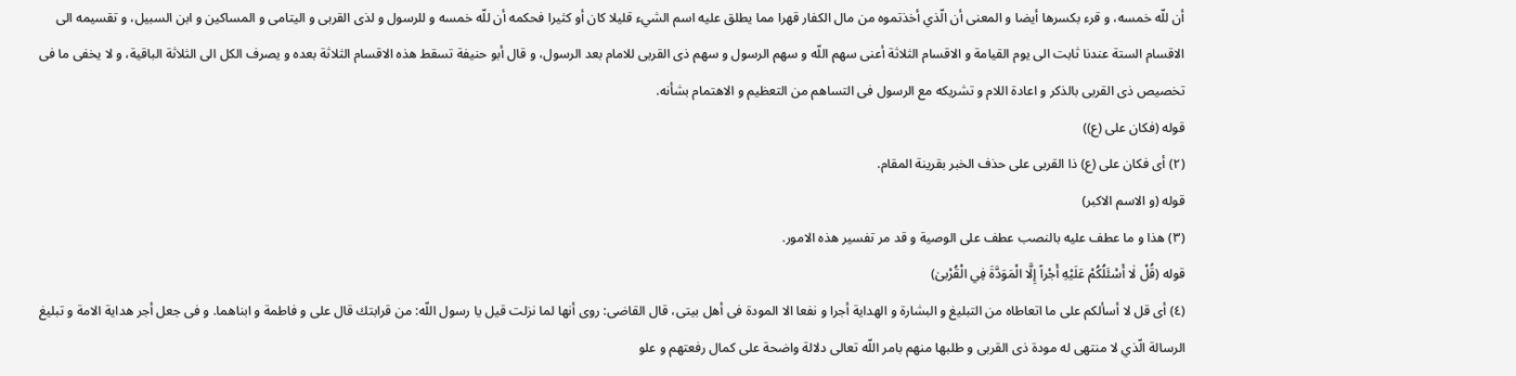أن للّه خمسه، و قرء بكسرها أيضا و المعنى أن الّذي أخذتموه من مال الكفار قهرا مما يطلق عليه اسم الشيء قليلا كان أو كثيرا فحكمه أن للّه خمسه و للرسول و لذى القربى و اليتامى و المساكين و ابن السبيل، و تقسيمه الى الاقسام الستة عندنا ثابت الى يوم القيامة و الاقسام الثلاثة أعنى سهم اللّه و سهم الرسول و سهم ذى القربى للامام بعد الرسول، و قال أبو حنيفة تسقط هذه الاقسام الثلاثة بعده و يصرف الكل الى الثلاثة الباقية، و لا يخفى ما فى تخصيص ذى القربى بالذكر و اعادة اللام و تشريكه مع الرسول فى التساهم من التعظيم و الاهتمام بشأنه.
قوله (فكان على (ع))
(٢) أى فكان على (ع) ذا القربى على حذف الخبر بقرينة المقام.
قوله (و الاسم الاكبر)
(٣) هذا و ما عطف عليه بالنصب عطف على الوصية و قد مر تفسير هذه الامور.
قوله (قُلْ لٰا أَسْئَلُكُمْ عَلَيْهِ أَجْراً إِلَّا الْمَوَدَّةَ فِي الْقُرْبىٰ)
(٤) أى قل لا أسألكم على ما اتعاطاه من التبليغ و البشارة و الهداية أجرا و نفعا الا المودة فى أهل بيتى، قال القاضى: روى أنها لما نزلت قيل يا رسول اللّه: من قرابتك قال على و فاطمة و ابناهما. و فى جعل أجر هداية الامة و تبليغ الرسالة الّذي لا منتهى له مودة ذى القربى و طلبها منهم بامر اللّه تعالى دلالة واضحة على كمال رفعتهم و علو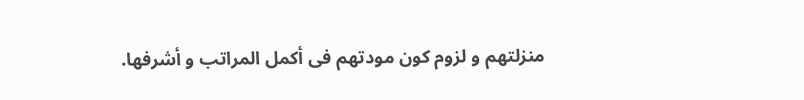منزلتهم و لزوم كون مودتهم فى أكمل المراتب و أشرفها.